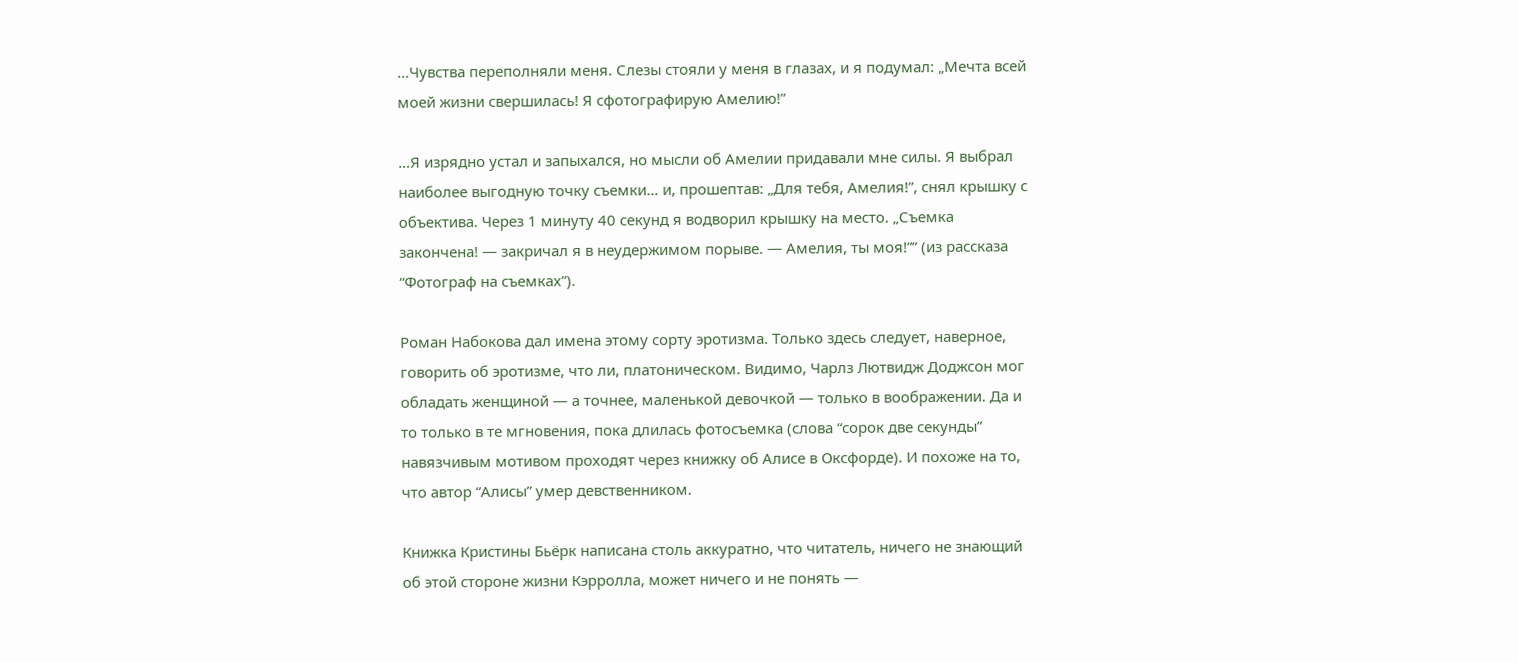…Чувства переполняли меня. Слезы стояли у меня в глазах, и я подумал: „Мечта всей моей жизни свершилась! Я сфотографирую Амелию!”

…Я изрядно устал и запыхался, но мысли об Амелии придавали мне силы. Я выбрал наиболее выгодную точку съемки… и, прошептав: „Для тебя, Амелия!”, снял крышку с объектива. Через 1 минуту 40 секунд я водворил крышку на место. „Съемка закончена! — закричал я в неудержимом порыве. — Амелия, ты моя!”” (из рассказа “Фотограф на съемках”).

Роман Набокова дал имена этому сорту эротизма. Только здесь следует, наверное, говорить об эротизме, что ли, платоническом. Видимо, Чарлз Лютвидж Доджсон мог обладать женщиной — а точнее, маленькой девочкой — только в воображении. Да и то только в те мгновения, пока длилась фотосъемка (слова “сорок две секунды” навязчивым мотивом проходят через книжку об Алисе в Оксфорде). И похоже на то, что автор “Алисы” умер девственником.

Книжка Кристины Бьёрк написана столь аккуратно, что читатель, ничего не знающий об этой стороне жизни Кэрролла, может ничего и не понять —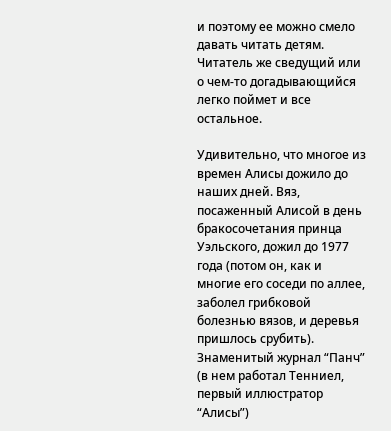и поэтому ее можно смело давать читать детям. Читатель же сведущий или о чем-то догадывающийся легко поймет и все остальное.

Удивительно, что многое из времен Алисы дожило до наших дней. Вяз, посаженный Алисой в день бракосочетания принца Уэльского, дожил до 1977 года (потом он, как и многие его соседи по аллее, заболел грибковой болезнью вязов, и деревья пришлось срубить). Знаменитый журнал “Панч” (в нем работал Тенниел, первый иллюстратор “Алисы”)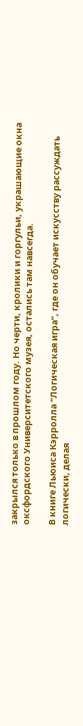закрылся только в прошлом году. Но черти, кролики и горгульи, украшающие окна оксфордского Университетского музея, остались там навсегда.

В книге Льюиса Кэрролла “Логическая игра”, где он обучает искусству рассуждать логически, делая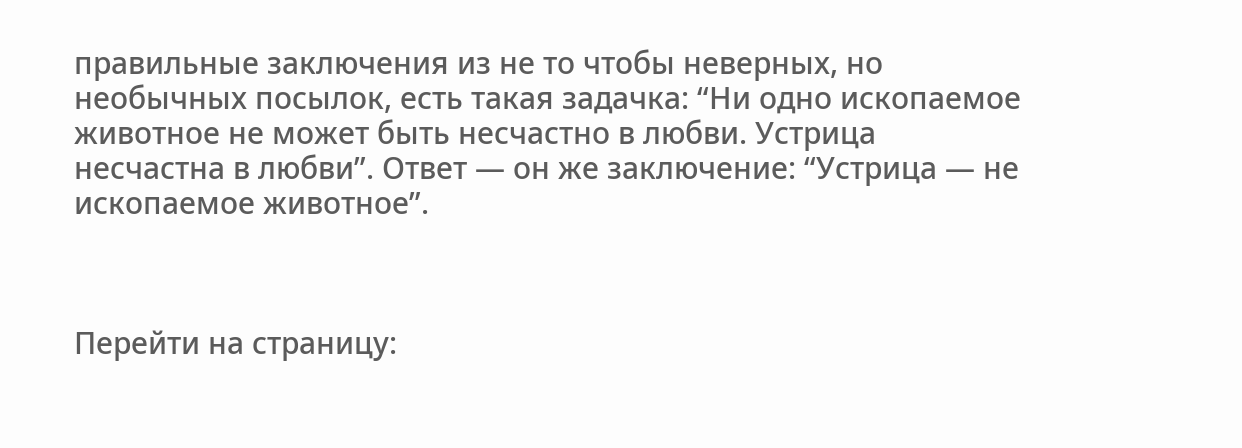правильные заключения из не то чтобы неверных, но необычных посылок, есть такая задачка: “Ни одно ископаемое животное не может быть несчастно в любви. Устрица несчастна в любви”. Ответ — он же заключение: “Устрица — не ископаемое животное”.



Перейти на страницу: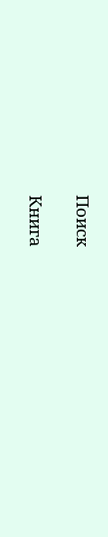Поиск

Книга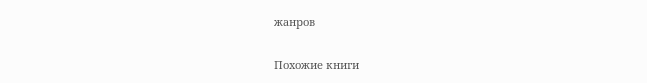жанров

Похожие книги